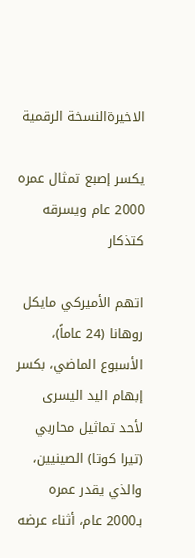الاخيرةالنسخة الرقمية

يكسر إصبع تمثال عمره 2000 عام ويسرقه كتذكار

اتهم الأميركي مايكل روهانا (24 عاماً)، الأسبوع الماضي، بكسر إبهام اليد اليسرى لأحد تماثيل محاربي (تيرا كوتا) الصينيين، والذي يقدر عمره بـ2000 عام، أثناء عرضه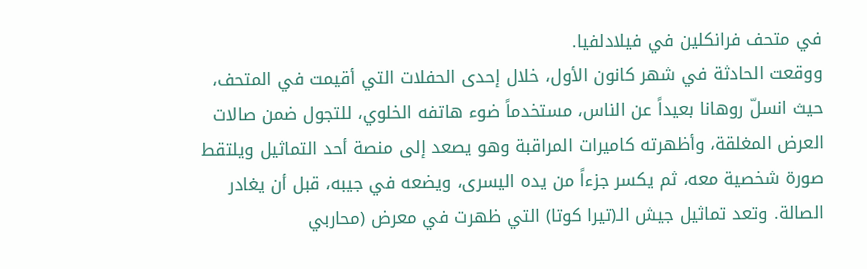في متحف فرانكلين في فيلادلفيا.
ووقعت الحادثة في شهر كانون الأول، خلال إحدى الحفلات التي أقيمت في المتحف، حيث انسلّ روهانا بعيداً عن الناس، مستخدماً ضوء هاتفه الخلوي، للتجول ضمن صالات العرض المغلقة، وأظهرته كاميرات المراقبة وهو يصعد إلى منصة أحد التماثيل ويلتقط صورة شخصية معه، ثم يكسر جزءاً من يده اليسرى، ويضعه في جيبه، قبل أن يغادر الصالة. وتعد تماثيل جيش الـ(تيرا كوتا) التي ظهرت في معرض (محاربي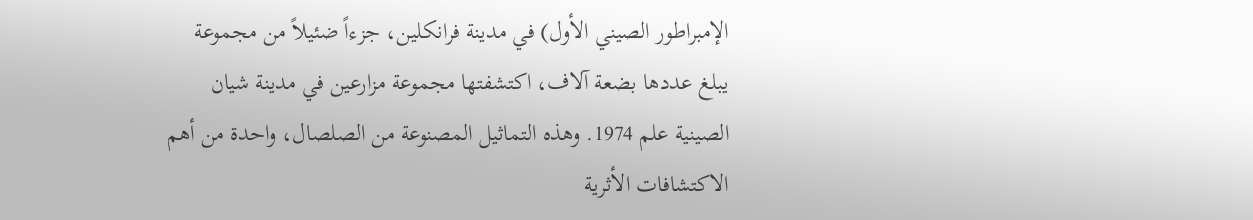الإمبراطور الصيني الأول) في مدينة فرانكلين، جزءاً ضئيلاً من مجموعة يبلغ عددها بضعة آلاف، اكتشفتها مجموعة مزارعين في مدينة شيان الصينية علم 1974. وهذه التماثيل المصنوعة من الصلصال، واحدة من أهم الاكتشافات الأثرية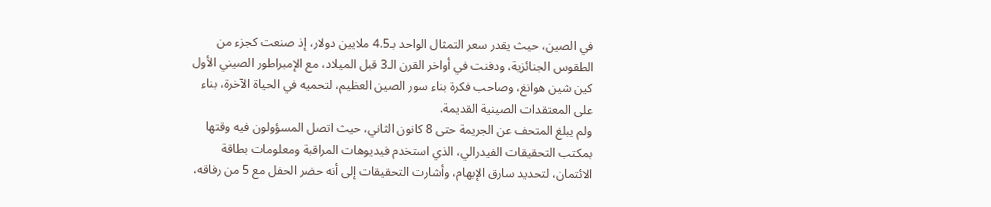في الصين، حيث يقدر سعر التمثال الواحد بـ4.5 ملايين دولار، إذ صنعت كجزء من الطقوس الجنائزية، ودفنت في أواخر القرن الـ3 قبل الميلاد، مع الإمبراطور الصيني الأول كين شين هوانغ، وصاحب فكرة بناء سور الصين العظيم، لتحميه في الحياة الآخرة، بناء على المعتقدات الصينية القديمة.
ولم يبلغ المتحف عن الجريمة حتى 8 كانون الثاني، حيث اتصل المسؤولون فيه وقتها بمكتب التحقيقات الفيدرالي، الذي استخدم فيديوهات المراقبة ومعلومات بطاقة الائتمان، لتحديد سارق الإبهام، وأشارت التحقيقات إلى أنه حضر الحفل مع 5 من رفاقه،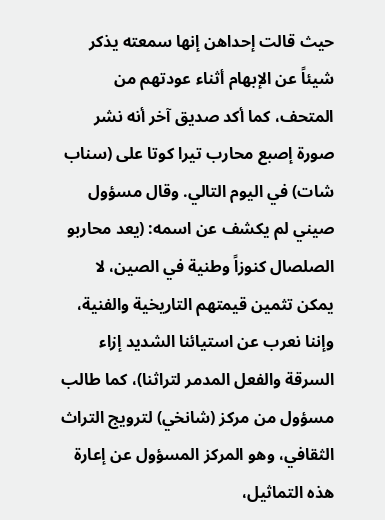حيث قالت إحداهن إنها سمعته يذكر شيئاً عن الإبهام أثناء عودتهم من المتحف، كما أكد صديق آخر أنه نشر صورة إصبع محارب تيرا كوتا على (سناب شات) في اليوم التالي. وقال مسؤول صيني لم يكشف عن اسمه: (يعد محاربو الصلصال كنوزاً وطنية في الصين، لا يمكن تثمين قيمتهم التاريخية والفنية، وإننا نعرب عن استيائنا الشديد إزاء السرقة والفعل المدمر لتراثنا)، كما طالب مسؤول من مركز (شانخي) لترويج التراث الثقافي، وهو المركز المسؤول عن إعارة هذه التماثيل،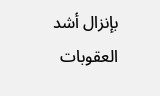بإنزال أشد العقوبات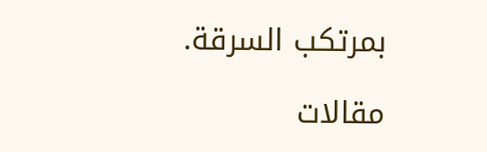بمرتكب السرقة.

مقالات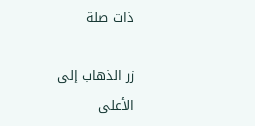ذات صلة

زر الذهاب إلى الأعلى